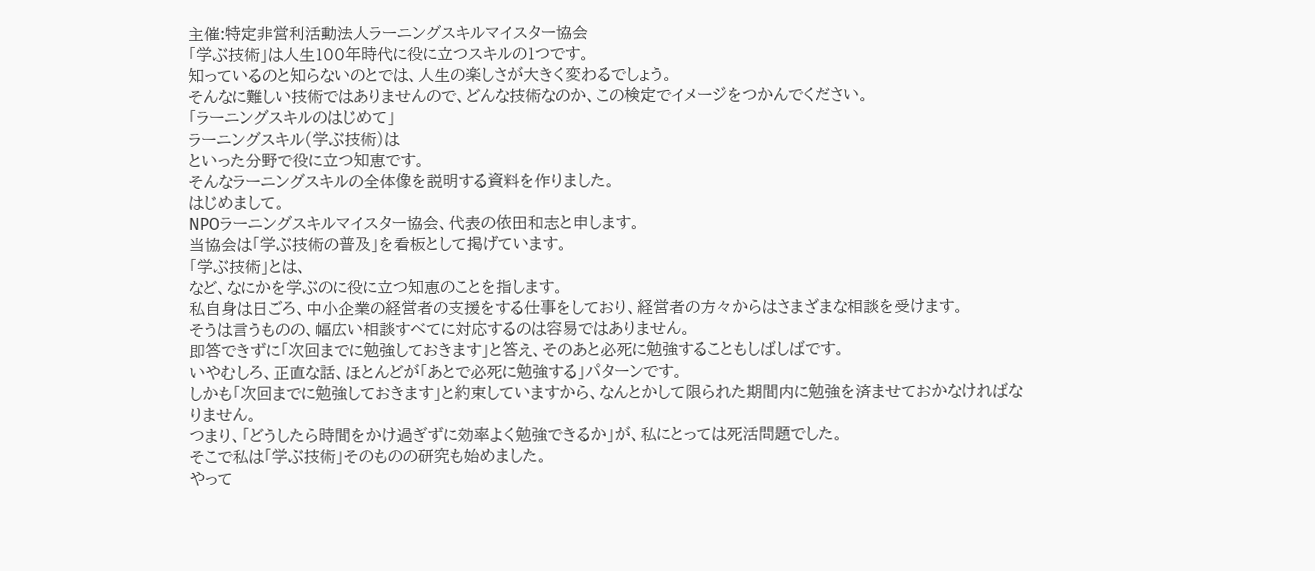主催:特定非営利活動法人ラーニングスキルマイスター協会
「学ぶ技術」は人生100年時代に役に立つスキルの1つです。
知っているのと知らないのとでは、人生の楽しさが大きく変わるでしょう。
そんなに難しい技術ではありませんので、どんな技術なのか、この検定でイメージをつかんでください。
「ラーニングスキルのはじめて」
ラーニングスキル(学ぶ技術)は
といった分野で役に立つ知恵です。
そんなラーニングスキルの全体像を説明する資料を作りました。
はじめまして。
NPOラーニングスキルマイスター協会、代表の依田和志と申します。
当協会は「学ぶ技術の普及」を看板として掲げています。
「学ぶ技術」とは、
など、なにかを学ぶのに役に立つ知恵のことを指します。
私自身は日ごろ、中小企業の経営者の支援をする仕事をしており、経営者の方々からはさまざまな相談を受けます。
そうは言うものの、幅広い相談すべてに対応するのは容易ではありません。
即答できずに「次回までに勉強しておきます」と答え、そのあと必死に勉強することもしばしばです。
いやむしろ、正直な話、ほとんどが「あとで必死に勉強する」パターンです。
しかも「次回までに勉強しておきます」と約束していますから、なんとかして限られた期間内に勉強を済ませておかなければなりません。
つまり、「どうしたら時間をかけ過ぎずに効率よく勉強できるか」が、私にとっては死活問題でした。
そこで私は「学ぶ技術」そのものの研究も始めました。
やって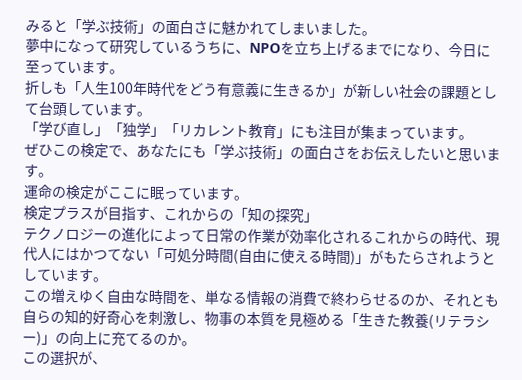みると「学ぶ技術」の面白さに魅かれてしまいました。
夢中になって研究しているうちに、NPOを立ち上げるまでになり、今日に至っています。
折しも「人生100年時代をどう有意義に生きるか」が新しい社会の課題として台頭しています。
「学び直し」「独学」「リカレント教育」にも注目が集まっています。
ぜひこの検定で、あなたにも「学ぶ技術」の面白さをお伝えしたいと思います。
運命の検定がここに眠っています。
検定プラスが目指す、これからの「知の探究」
テクノロジーの進化によって日常の作業が効率化されるこれからの時代、現代人にはかつてない「可処分時間(自由に使える時間)」がもたらされようとしています。
この増えゆく自由な時間を、単なる情報の消費で終わらせるのか、それとも自らの知的好奇心を刺激し、物事の本質を見極める「生きた教養(リテラシー)」の向上に充てるのか。
この選択が、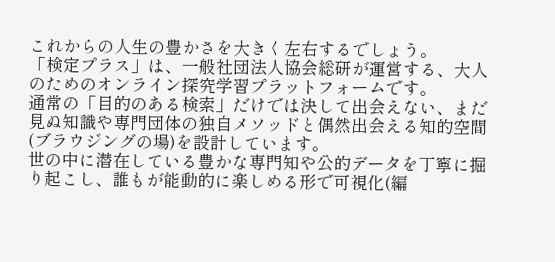これからの人生の豊かさを大きく左右するでしょう。
「検定プラス」は、一般社団法人協会総研が運営する、大人のためのオンライン探究学習プラットフォームです。
通常の「目的のある検索」だけでは決して出会えない、まだ見ぬ知識や専門団体の独自メソッドと偶然出会える知的空間(ブラウジングの場)を設計しています。
世の中に潜在している豊かな専門知や公的データを丁寧に掘り起こし、誰もが能動的に楽しめる形で可視化(編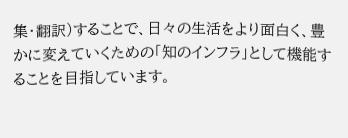集・翻訳)することで、日々の生活をより面白く、豊かに変えていくための「知のインフラ」として機能することを目指しています。